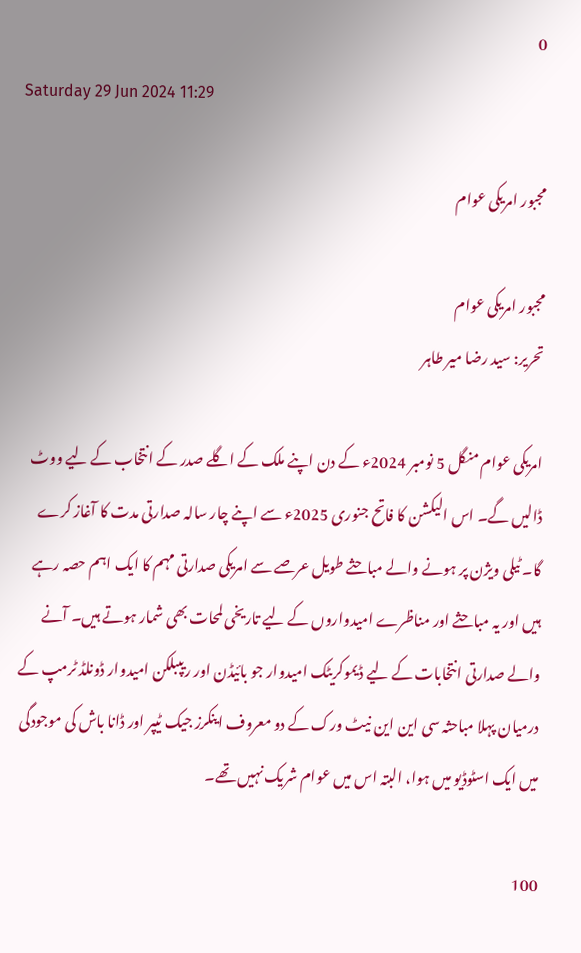0
Saturday 29 Jun 2024 11:29

مجبور امریکی عوام

مجبور امریکی عوام
تحریر: سید رضا میر طاہر

امریکی عوام منگل 5 نومبر 2024ء کے دن اپنے ملک کے اگلے صدر کے انتخاب کے لیے ووٹ ڈالیں گے۔ اس الیکشن کا فاتح جنوری 2025ء سے اپنے چار سالہ صدارتی مدت کا آغاز کرے گا۔ ٹیلی ویژن پر ہونے والے مباحثے طویل عرصے سے امریکی صدارتی مہم کا ایک اہم حصہ رہے ہیں اور یہ مباحثے اور مناظرے امیدواروں کے لیے تاریخی لمحات بھی شمار ہوتے ہیں۔ آنے والے صدارتی انتخابات کے لیے ڈیموکریٹک امیدوار جو بائیڈن اور ریپبلکن امیدوار ڈونلڈ ٹرمپ کے درمیان پہلا مباحثہ سی این این نیٹ ورک کے دو معروف اینکرز جیک ٹیپر اور ڈانا باش کی موجودگی میں ایک اسٹوڈیو میں ہوا، البتہ اس میں عوام شریک نہیں تھے۔

100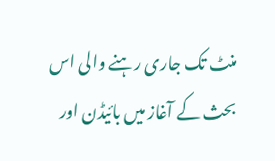منٹ تک جاری رہنے والی اس بحث کے آغاز میں بائیڈن اور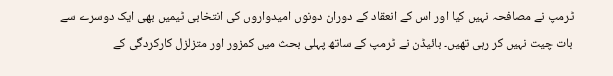ٹرمپ نے مصافحہ نہیں کیا اور اس کے انعقاد کے دوران دونوں امیدواروں کی انتخابی ٹیمیں بھی ایک دوسرے سے بات چیت نہیں کر رہی تھیں۔ بائیڈن نے ٹرمپ کے ساتھ پہلی بحث میں کمزور اور متزلزل کارکردگی کے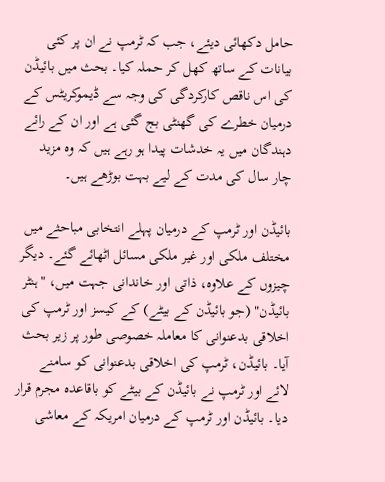حامل دکھائی دیئے، جب کہ ٹرمپ نے ان پر کئی بیانات کے ساتھ کھل کر حملہ کیا۔ بحث میں بائیڈن کی اس ناقص کارکردگی کی وجہ سے ڈیموکریٹس کے درمیان خطرے کی گھنٹی بج گئی ہے اور ان کے رائے دہندگان میں یہ خدشات پیدا ہو رہے ہیں کہ وہ مزید چار سال کی مدت کے لیے بہت بوڑھے ہیں۔

بائیڈن اور ٹرمپ کے درمیان پہلے انتخابی مباحثے میں مختلف ملکی اور غیر ملکی مسائل اٹھائے گئے۔ دیگر چیزوں کے علاوہ، ذاتی اور خاندانی جہت میں، "ہنٹر بائیڈن" (جو بائیڈن کے بیٹے) کے کیسز اور ٹرمپ کی اخلاقی بدعنوانی کا معاملہ خصوصی طور پر زیر بحث آیا۔ بائیڈن، ٹرمپ کی اخلاقی بدعنوانی کو سامنے لائے اور ٹرمپ نے بائیڈن کے بیٹے کو باقاعدہ مجرم قرار دیا۔ بائیڈن اور ٹرمپ کے درمیان امریکہ کے معاشی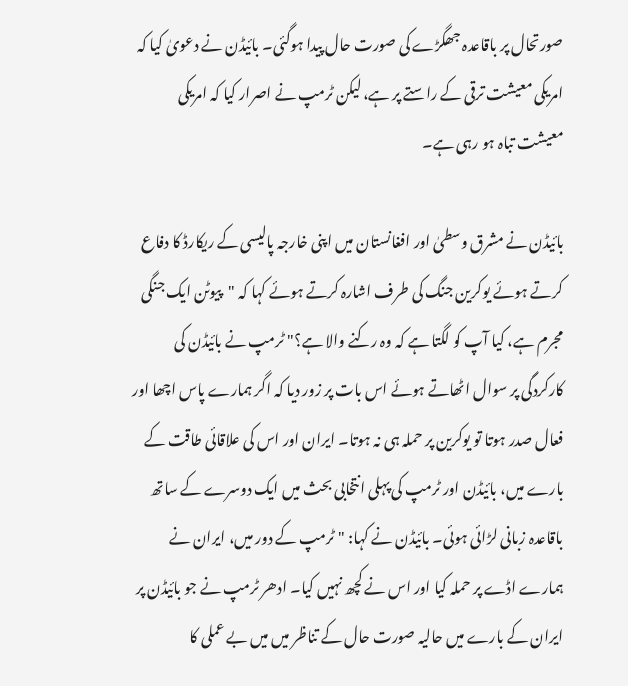صورتحال پر باقاعدہ جھگڑے کی صورت حال پیدا ہوگئی۔ بائیڈن نے دعویٰ کیا کہ امریکی معیشت ترقی کے راستے پر ہے، لیکن ٹرمپ نے اصرار کیا کہ امریکی معیشت تباہ ہو رہی ہے۔

بائیڈن نے مشرق وسطیٰ اور افغانستان میں اپنی خارجہ پالیسی کے ریکارڈ کا دفاع کرتے ہوئے یوکرین جنگ کی طرف اشارہ کرتے ہوئے کہا کہ "پیوٹن ایک جنگی مجرم ہے، کیا آپ کو لگتا ہے کہ وہ رکنے والا ہے؟" ٹرمپ نے بائیڈن کی کارکردگی پر سوال اٹھاتے ہوئے اس بات پر زور دیا کہ اگر ہمارے پاس اچھا اور فعال صدر ہوتا تو یوکرین پر حملہ ہی نہ ہوتا۔ ایران اور اس کی علاقائی طاقت کے بارے میں، بائیڈن اور ٹرمپ کی پہلی انتخابی بحث میں ایک دوسرے کے ساتھ باقاعدہ زبانی لڑائی ہوئی۔ بائیڈن نے کہا: "ٹرمپ کے دور میں، ایران نے ہمارے اڈے پر حملہ کیا اور اس نے کچھ نہیں کیا۔ ادھر ٹرمپ نے جو بائیڈن پر ایران کے بارے میں حالیہ صورت حال کے تناظر میں میں بے عملی کا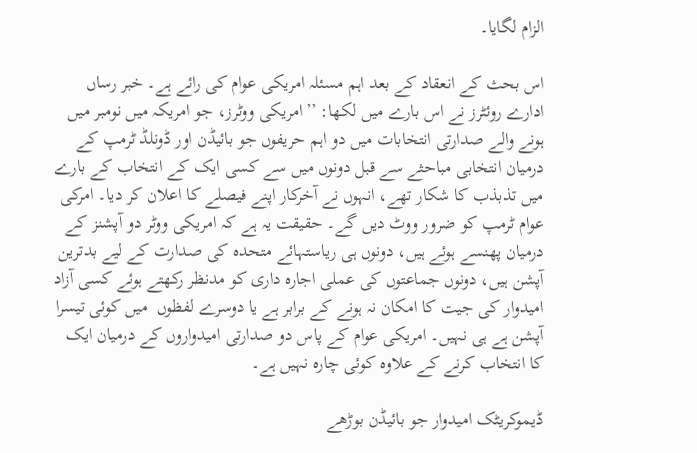الزام لگایا۔

اس بحث کے انعقاد کے بعد اہم مسئلہ امریکی عوام کی رائے ہے۔ خبر رساں ادارے روئٹرز نے اس بارے میں لکھا: ’’امریکی ووٹرز، جو امریکہ میں نومبر میں ہونے والے صدارتی انتخابات میں دو اہم حریفوں جو بائیڈن اور ڈونلڈ ٹرمپ کے درمیان انتخابی مباحثے سے قبل دونوں میں سے کسی ایک کے انتخاب کے بارے میں تذبذب کا شکار تھے، انہوں نے آخرکار اپنے فیصلے کا اعلان کر دیا۔ امرکی عوام ٹرمپ کو ضرور ووٹ دیں گے۔ حقیقت یہ ہے کہ امریکی ووٹر دو آپشنز کے درمیان پھنسے ہوئے ہیں، دونوں ہی ریاستہائے متحدہ کی صدارت کے لیے بدترین آپشن ہیں، دونوں جماعتوں کی عملی اجارہ داری کو مدنظر رکھتے ہوئے کسی آزاد امیدوار کی جیت کا امکان نہ ہونے کے برابر ہے یا دوسرے لفظوں  میں کوئی تیسرا آپشن ہے ہی نہیں۔ امریکی عوام کے پاس دو صدارتی امیدواروں کے درمیان ایک کا انتخاب کرنے کے علاوہ کوئی چارہ نہیں ہے۔

ڈیموکریٹک امیدوار جو بائیڈن بوڑھے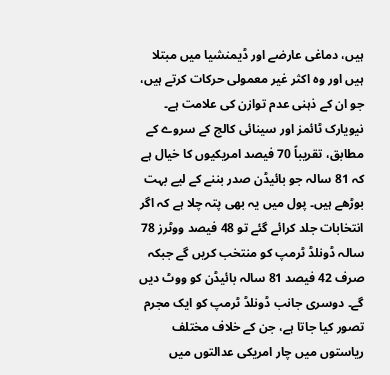ہیں، دماغی عارضے اور ڈیمنشیا میں مبتلا ہیں اور وہ اکثر غیر معمولی حرکات کرتے ہیں، جو ان کے ذہنی عدم توازن کی علامت ہے۔ نیویارک ٹائمز اور سینائی کالج کے سروے کے مطابق، تقریباً 70 فیصد امریکیوں کا خیال ہے کہ 81 سالہ جو بائیڈن صدر بننے کے لیے بہت بوڑھے ہیں۔ پول میں یہ بھی پتہ چلا ہے کہ اگر انتخابات جلد کرائے گئے تو 48 فیصد ووٹرز 78 سالہ ڈونلڈ ٹرمپ کو منتخب کریں گے جبکہ صرف 42 فیصد 81 سالہ بائیڈن کو ووٹ دیں گے۔ دوسری جانب ڈونلڈ ٹرمپ کو ایک مجرم تصور کیا جاتا ہے، جن کے خلاف مختلف ریاستوں میں چار امریکی عدالتوں میں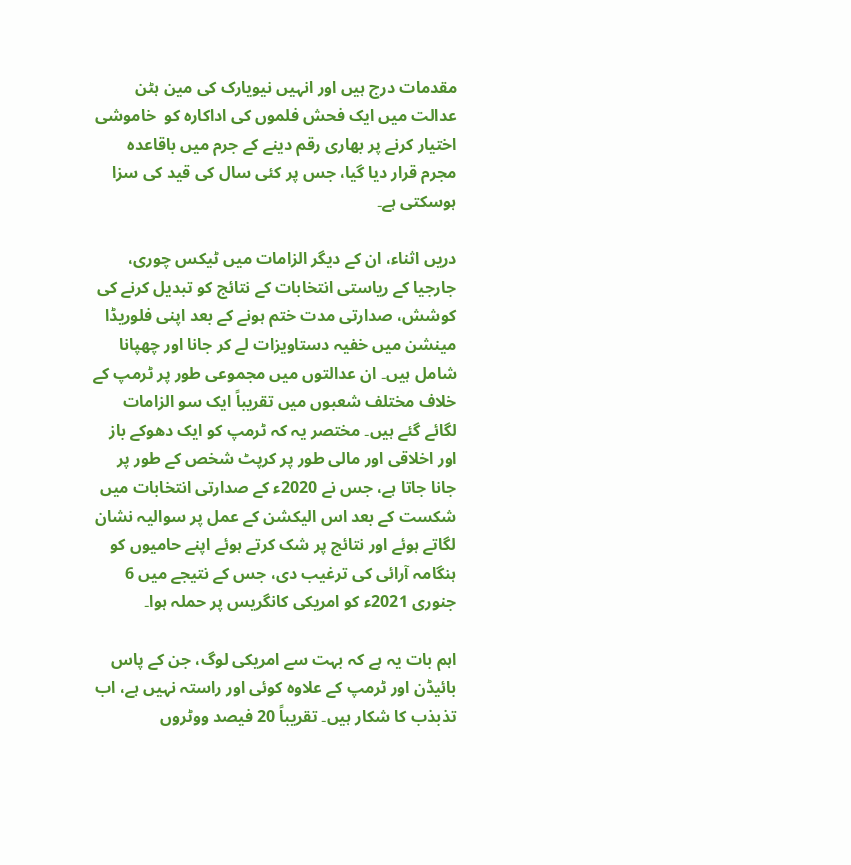مقدمات درج ہیں اور انہیں نیویارک کی مین ہٹن عدالت میں ایک فحش فلموں کی اداکارہ کو  خاموشی اختیار کرنے پر بھاری رقم دینے کے جرم میں باقاعدہ مجرم قرار دیا گیا، جس پر کئی سال کی قید کی سزا ہوسکتی ہے۔

دریں اثناء، ان کے دیگر الزامات میں ٹیکس چوری، جارجیا کے ریاستی انتخابات کے نتائج کو تبدیل کرنے کی کوشش، صدارتی مدت ختم ہونے کے بعد اپنی فلوریڈا مینشن میں خفیہ دستاویزات لے کر جانا اور چھپانا شامل ہیں۔ ان عدالتوں میں مجموعی طور پر ٹرمپ کے خلاف مختلف شعبوں میں تقریباً ایک سو الزامات لگائے گئے ہیں۔ مختصر یہ کہ ٹرمپ کو ایک دھوکے باز اور اخلاقی اور مالی طور پر کرپٹ شخص کے طور پر جانا جاتا ہے، جس نے 2020ء کے صدارتی انتخابات میں شکست کے بعد اس الیکشن کے عمل پر سوالیہ نشان لگاتے ہوئے اور نتائج پر شک کرتے ہوئے اپنے حامیوں کو ہنگامہ آرائی کی ترغیب دی، جس کے نتیجے میں 6 جنوری 2021ء کو امریکی کانگریس پر حملہ ہوا۔

اہم بات یہ ہے کہ بہت سے امریکی لوگ، جن کے پاس بائیڈن اور ٹرمپ کے علاوہ کوئی اور راستہ نہیں ہے، اب تذبذب کا شکار ہیں۔ تقریباً 20 فیصد ووٹروں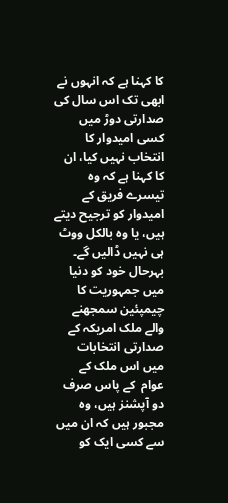کا کہنا ہے کہ انہوں نے  ابھی تک اس سال کی صدارتی دوڑ میں کسی امیدوار کا انتخاب نہیں کیا، ان کا کہنا ہے کہ وہ تیسرے فریق کے امیدوار کو ترجیح دیتے ہیں، یا وہ بالکل ووٹ ہی نہیں ڈالیں گے۔ بہرحال خود کو دنیا میں جمہوریت کا چیمپئین سمجھنے والے ملک امریکہ کے صدارتی انتخابات میں اس ملک کے عوام  کے پاس صرف دو آپشنز ہیں، وہ مجبور ہیں کہ ان میں سے کسی ایک کو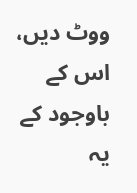ووٹ دیں، اس کے باوجود کے یہ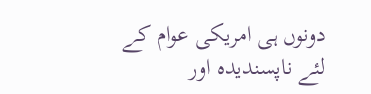دونوں ہی امریکی عوام کے لئے ناپسندیدہ اور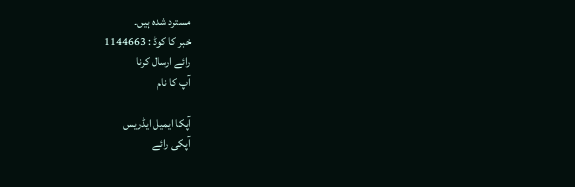مسترد شدہ ہیں۔
خبر کا کوڈ : 1144663
رائے ارسال کرنا
آپ کا نام

آپکا ایمیل ایڈریس
آپکی رائے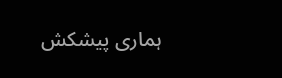ہماری پیشکش